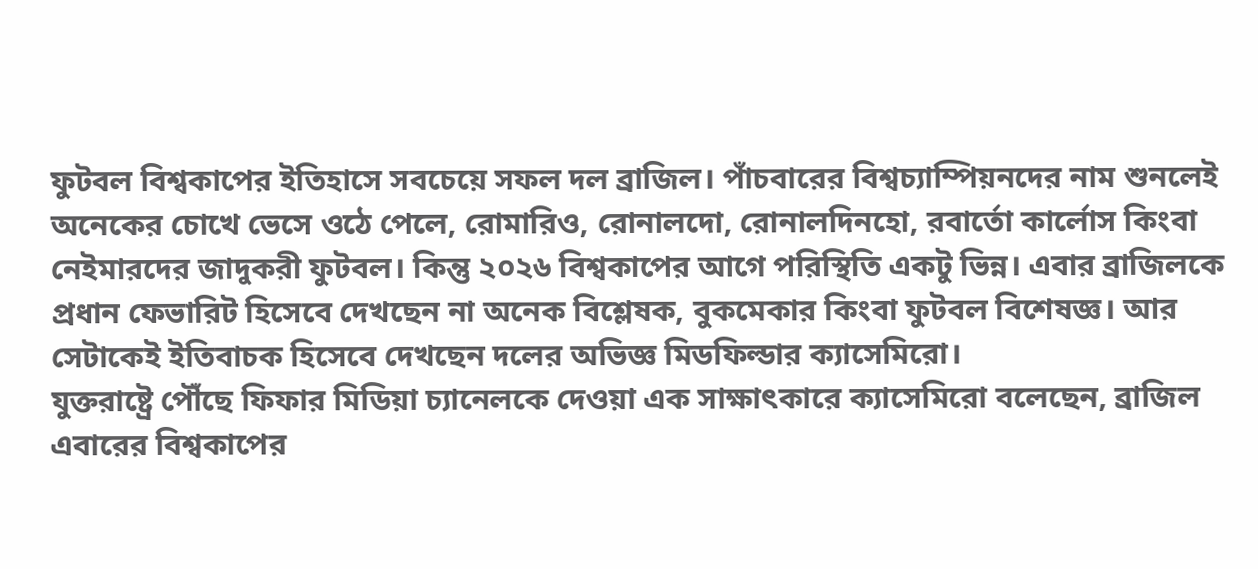ফুটবল বিশ্বকাপের ইতিহাসে সবচেয়ে সফল দল ব্রাজিল। পাঁচবারের বিশ্বচ্যাম্পিয়নদের নাম শুনলেই অনেকের চোখে ভেসে ওঠে পেলে, রোমারিও, রোনালদো, রোনালদিনহো, রবার্তো কার্লোস কিংবা নেইমারদের জাদুকরী ফুটবল। কিন্তু ২০২৬ বিশ্বকাপের আগে পরিস্থিতি একটু ভিন্ন। এবার ব্রাজিলকে প্রধান ফেভারিট হিসেবে দেখছেন না অনেক বিশ্লেষক, বুকমেকার কিংবা ফুটবল বিশেষজ্ঞ। আর সেটাকেই ইতিবাচক হিসেবে দেখছেন দলের অভিজ্ঞ মিডফিল্ডার ক্যাসেমিরো।
যুক্তরাষ্ট্রে পৌঁছে ফিফার মিডিয়া চ্যানেলকে দেওয়া এক সাক্ষাৎকারে ক্যাসেমিরো বলেছেন, ব্রাজিল এবারের বিশ্বকাপের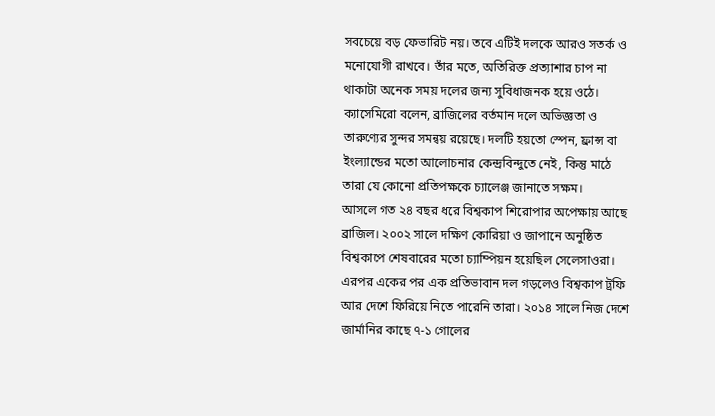সবচেয়ে বড় ফেভারিট নয়। তবে এটিই দলকে আরও সতর্ক ও মনোযোগী রাখবে। তাঁর মতে, অতিরিক্ত প্রত্যাশার চাপ না থাকাটা অনেক সময় দলের জন্য সুবিধাজনক হয়ে ওঠে।
ক্যাসেমিরো বলেন, ব্রাজিলের বর্তমান দলে অভিজ্ঞতা ও তারুণ্যের সুন্দর সমন্বয় রয়েছে। দলটি হয়তো স্পেন, ফ্রান্স বা ইংল্যান্ডের মতো আলোচনার কেন্দ্রবিন্দুতে নেই, কিন্তু মাঠে তারা যে কোনো প্রতিপক্ষকে চ্যালেঞ্জ জানাতে সক্ষম।
আসলে গত ২৪ বছর ধরে বিশ্বকাপ শিরোপার অপেক্ষায় আছে ব্রাজিল। ২০০২ সালে দক্ষিণ কোরিয়া ও জাপানে অনুষ্ঠিত বিশ্বকাপে শেষবারের মতো চ্যাম্পিয়ন হয়েছিল সেলেসাওরা। এরপর একের পর এক প্রতিভাবান দল গড়লেও বিশ্বকাপ ট্রফি আর দেশে ফিরিয়ে নিতে পারেনি তারা। ২০১৪ সালে নিজ দেশে জার্মানির কাছে ৭-১ গোলের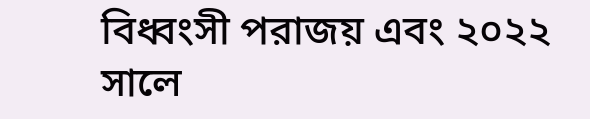বিধ্বংসী পরাজয় এবং ২০২২ সালে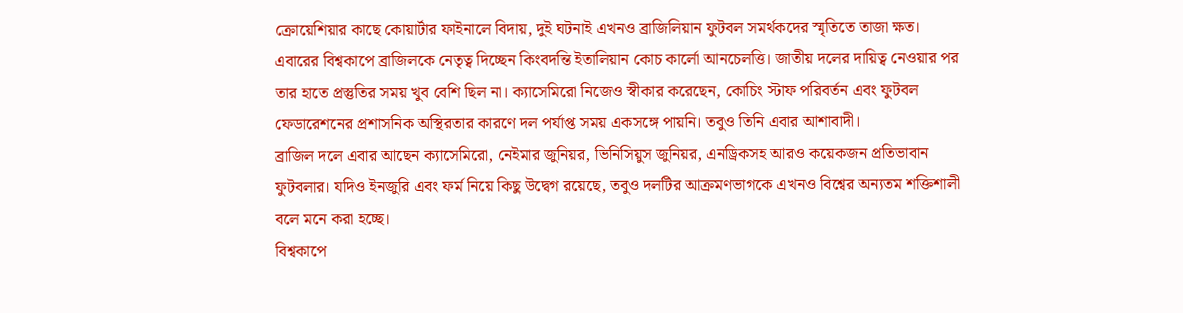ক্রোয়েশিয়ার কাছে কোয়ার্টার ফাইনালে বিদায়, দুই ঘটনাই এখনও ব্রাজিলিয়ান ফুটবল সমর্থকদের স্মৃতিতে তাজা ক্ষত।
এবারের বিশ্বকাপে ব্রাজিলকে নেতৃত্ব দিচ্ছেন কিংবদন্তি ইতালিয়ান কোচ কার্লো আনচেলত্তি। জাতীয় দলের দায়িত্ব নেওয়ার পর তার হাতে প্রস্তুতির সময় খুব বেশি ছিল না। ক্যাসেমিরো নিজেও স্বীকার করেছেন, কোচিং স্টাফ পরিবর্তন এবং ফুটবল ফেডারেশনের প্রশাসনিক অস্থিরতার কারণে দল পর্যাপ্ত সময় একসঙ্গে পায়নি। তবুও তিনি এবার আশাবাদী।
ব্রাজিল দলে এবার আছেন ক্যাসেমিরো, নেইমার জুনিয়র, ভিনিসিয়ুস জুনিয়র, এনড্রিকসহ আরও কয়েকজন প্রতিভাবান ফুটবলার। যদিও ইনজুরি এবং ফর্ম নিয়ে কিছু উদ্বেগ রয়েছে, তবুও দলটির আক্রমণভাগকে এখনও বিশ্বের অন্যতম শক্তিশালী বলে মনে করা হচ্ছে।
বিশ্বকাপে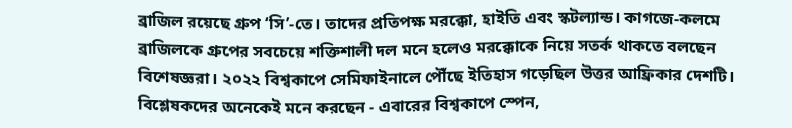ব্রাজিল রয়েছে গ্রুপ ‘সি’-তে। তাদের প্রতিপক্ষ মরক্কো, হাইতি এবং স্কটল্যান্ড। কাগজে-কলমে ব্রাজিলকে গ্রুপের সবচেয়ে শক্তিশালী দল মনে হলেও মরক্কোকে নিয়ে সতর্ক থাকতে বলছেন বিশেষজ্ঞরা। ২০২২ বিশ্বকাপে সেমিফাইনালে পৌঁছে ইতিহাস গড়েছিল উত্তর আফ্রিকার দেশটি।
বিশ্লেষকদের অনেকেই মনে করছেন - এবারের বিশ্বকাপে স্পেন,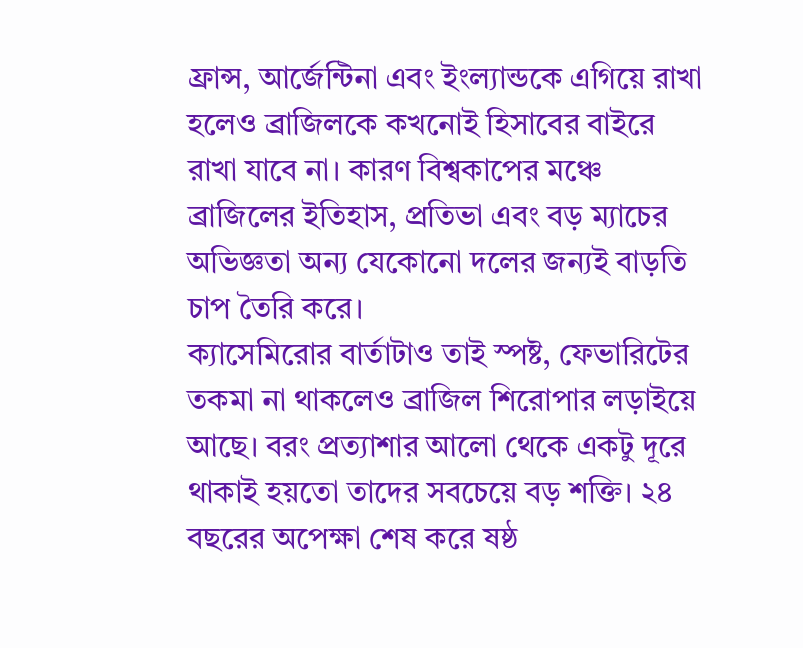ফ্রান্স, আর্জেন্টিনা এবং ইংল্যান্ডকে এগিয়ে রাখা হলেও ব্রাজিলকে কখনোই হিসাবের বাইরে রাখা যাবে না। কারণ বিশ্বকাপের মঞ্চে ব্রাজিলের ইতিহাস, প্রতিভা এবং বড় ম্যাচের অভিজ্ঞতা অন্য যেকোনো দলের জন্যই বাড়তি চাপ তৈরি করে।
ক্যাসেমিরোর বার্তাটাও তাই স্পষ্ট, ফেভারিটের তকমা না থাকলেও ব্রাজিল শিরোপার লড়াইয়ে আছে। বরং প্রত্যাশার আলো থেকে একটু দূরে থাকাই হয়তো তাদের সবচেয়ে বড় শক্তি। ২৪ বছরের অপেক্ষা শেষ করে ষষ্ঠ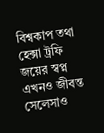বিশ্বকাপ তথা হেক্সা ট্রফি জয়ের স্বপ্ন এখনও জীবন্ত সেলেসাও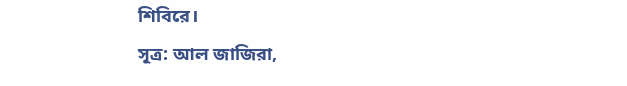শিবিরে।
সূত্র: আল জাজিরা,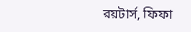রয়টার্স, ফিফা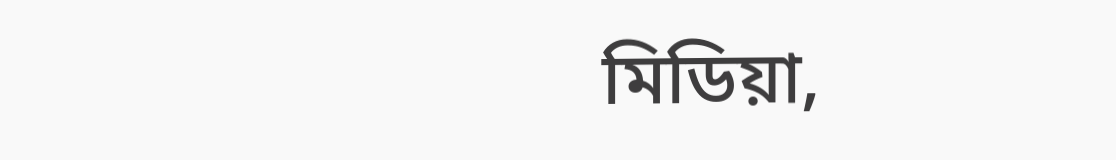মিডিয়া,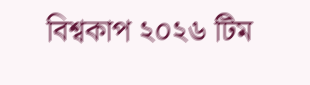বিশ্বকাপ ২০২৬ টিম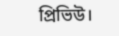প্রিভিউ।